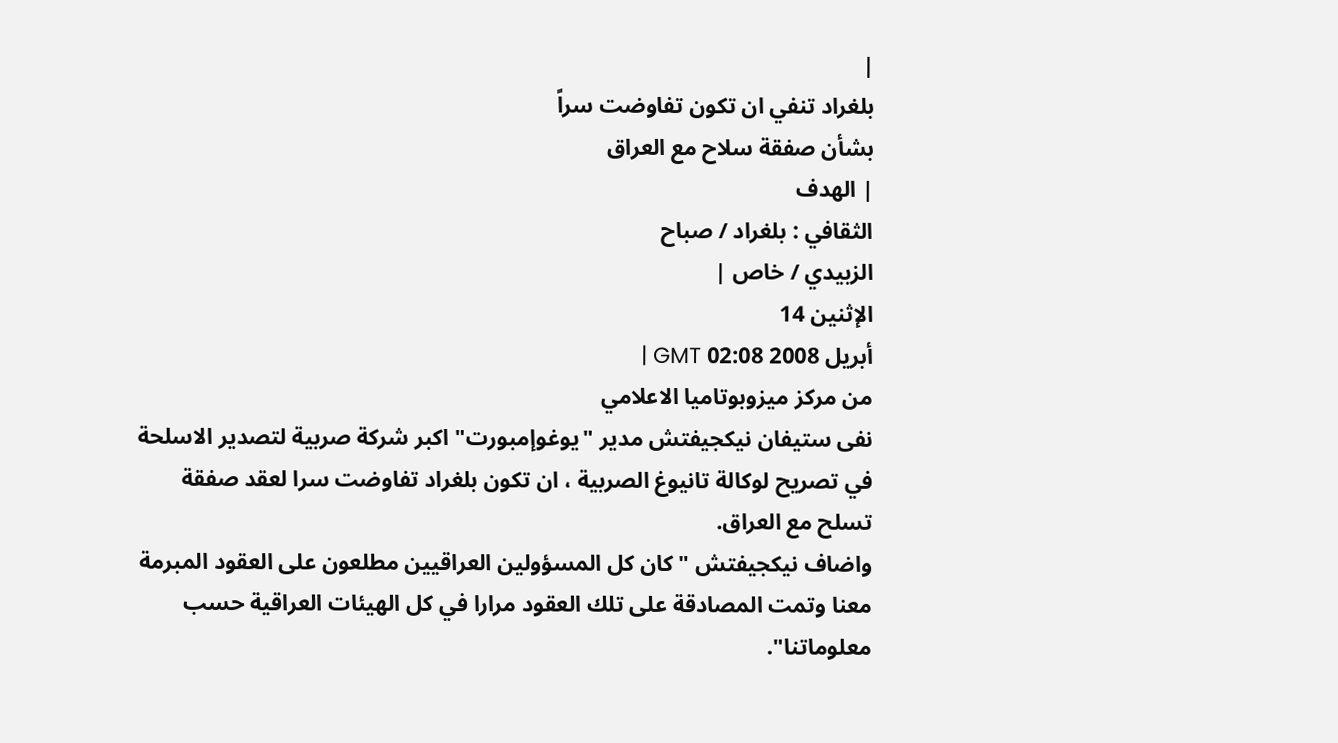|
بلغراد تنفي ان تكون تفاوضت سراً
بشأن صفقة سلاح مع العراق
| الهدف
الثقافي : بلغراد / صباح
الزبيدي / خاص |
الإثنين 14
أبريل 2008 02:08 GMT |
من مركز ميزوبوتاميا الاعلامي
نفى ستيفان نيكجيفتش مدير "يوغوإمبورت" اكبر شركة صربية لتصدير الاسلحة
في تصريح لوكالة تانيوغ الصربية ، ان تكون بلغراد تفاوضت سرا لعقد صفقة
تسلح مع العراق.
واضاف نيكجيفتش "كان كل المسؤولين العراقيين مطلعون على العقود المبرمة
معنا وتمت المصادقة على تلك العقود مرارا في كل الهيئات العراقية حسب
معلوماتنا".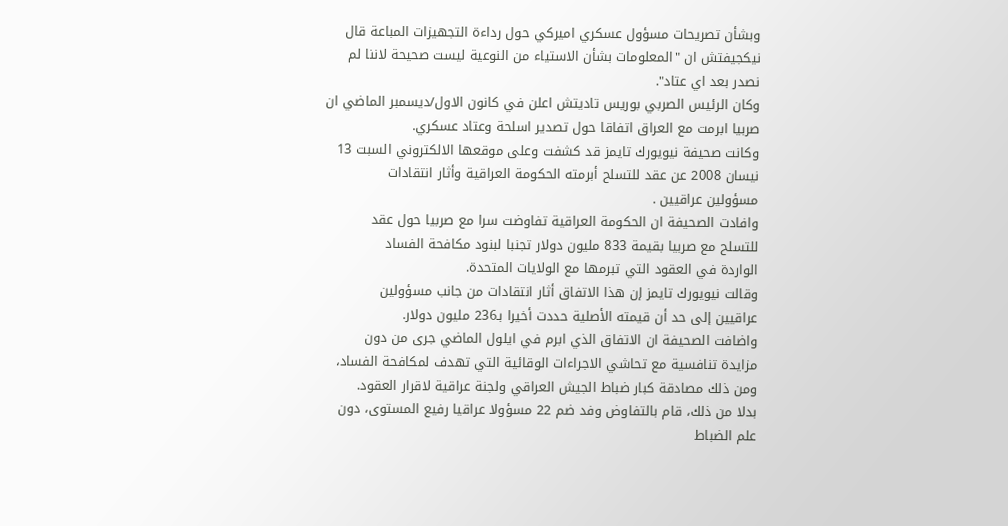وبشأن تصريحات مسؤول عسكري اميركي حول رداءة التجهيزات المباعة قال
نيكجيفتش ان "المعلومات بشأن الاستياء من النوعية ليست صحيحة لاننا لم
نصدر بعد اي عتاد".
وكان الرئيس الصربي بوريس تاديتش اعلن في كانون الاول/ديسمبر الماضي ان
صربيا ابرمت مع العراق اتفاقا حول تصدير اسلحة وعتاد عسكري.
وكانت صحيفة نيويورك تايمز قد كشفت وعلى موقعها الالكتروني السبت 13
نيسان 2008 عن عقد للتسلح أبرمته الحكومة العراقية وأثار انتقادات
مسؤولين عراقيين .
وافادت الصحيفة ان الحكومة العراقية تفاوضت سرا مع صربيا حول عقد
للتسلح مع صربيا بقيمة 833 مليون دولار تجنبا لبنود مكافحة الفساد
الواردة في العقود التي تبرمها مع الولايات المتحدة.
وقالت نيويورك تايمز إن هذا الاتفاق أثار انتقادات من جانب مسؤولين
عراقيين إلى حد أن قيمته الأصلية حددت أخيرا بـ236 مليون دولار.
واضافت الصحيفة ان الاتفاق الذي ابرم في ايلول الماضي جرى من دون
مزايدة تنافسية مع تحاشي الاجراءات الوقائية التي تهدف لمكافحة الفساد،
ومن ذلك مصادقة كبار ضباط الجيش العراقي ولجنة عراقية لاقرار العقود.
بدلا من ذلك، قام بالتفاوض وفد ضم 22 مسؤولا عراقيا رفيع المستوى، دون
علم الضباط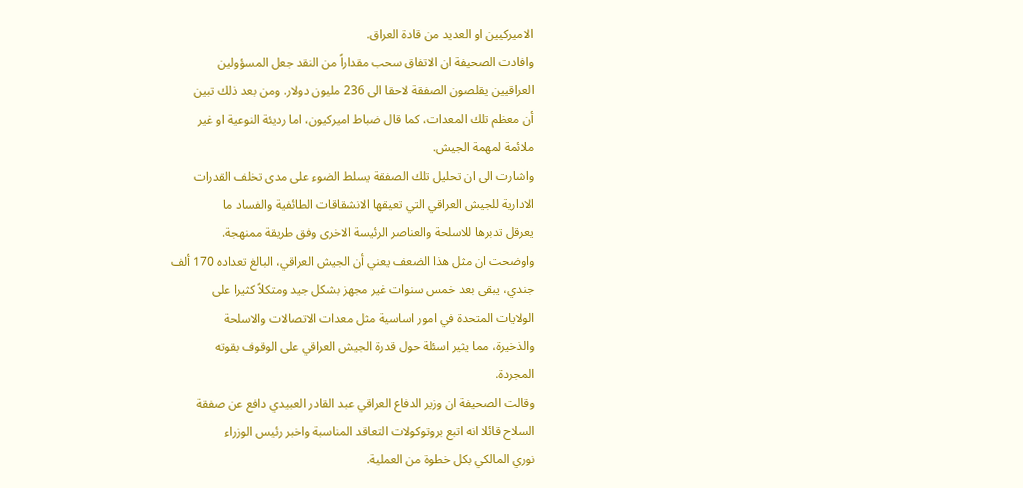الاميركيين او العديد من قادة العراق.
وافادت الصحيفة ان الاتفاق سحب مقداراً من النقد جعل المسؤولين
العراقيين يقلصون الصفقة لاحقا الى 236 مليون دولار. ومن بعد ذلك تبين
أن معظم تلك المعدات، كما قال ضباط اميركيون، اما رديئة النوعية او غير
ملائمة لمهمة الجيش.
واشارت الى ان تحليل تلك الصفقة يسلط الضوء على مدى تخلف القدرات
الادارية للجيش العراقي التي تعيقها الانشقاقات الطائفية والفساد ما
يعرقل تدبرها للاسلحة والعناصر الرئيسة الاخرى وفق طريقة ممنهجة.
واوضحت ان مثل هذا الضعف يعني أن الجيش العراقي، البالغ تعداده 170 ألف
جندي، يبقى بعد خمس سنوات غير مجهز بشكل جيد ومتكلاً كثيرا على
الولايات المتحدة في امور اساسية مثل معدات الاتصالات والاسلحة
والذخيرة، مما يثير اسئلة حول قدرة الجيش العراقي على الوقوف بقوته
المجردة.
وقالت الصحيفة ان وزير الدفاع العراقي عبد القادر العبيدي دافع عن صفقة
السلاح قائلا انه اتبع بروتوكولات التعاقد المناسبة واخبر رئيس الوزراء
نوري المالكي بكل خطوة من العملية.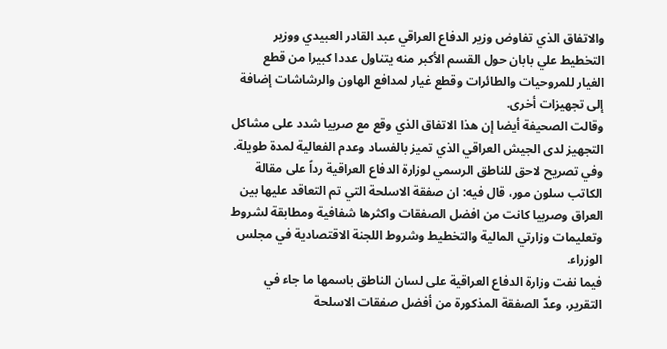والاتفاق الذي تفاوض وزير الدفاع العراقي عبد القادر العبيدي ووزير
التخطيط علي بابان حول القسم الأكبر منه يتناول عددا كبيرا من قطع
الغيار للمروحيات والطائرات وقطع غيار لمدافع الهاون والرشاشات إضافة
إلى تجهيزات أخرى.
وقالت الصحيفة أيضا إن هذا الاتفاق الذي وقع مع صربيا شدد على مشاكل
التجهيز لدى الجيش العراقي الذي تميز بالفساد وعدم الفعالية لمدة طويلة.
وفي تصريح لاحق للناطق الرسمي لوزارة الدفاع العراقية رداً على مقالة
الكاتب سلون مور، قال فيه: ان صفقة الاسلحة التي تم التعاقد عليها بين
العراق وصربيا كانت من افضل الصفقات واكثرها شفافية ومطابقة لشروط
وتعليمات وزارتي المالية والتخطيط وشروط اللجنة الاقتصادية في مجلس
الوزراء.
فيما نفت وزارة الدفاع العراقية على لسان الناطق باسمها ما جاء في
التقرير، وعدّ الصفقة المذكورة من أفضل صفقات الاسلحة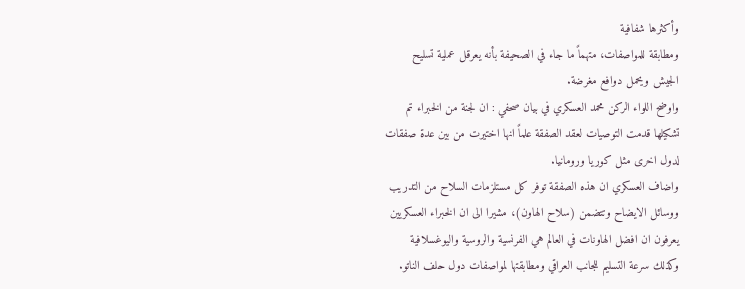وأكثرها شفافية
ومطابقة للمواصفات، متهماً ما جاء في الصحيفة بأنه يعرقل عملية تسليح
الجيش ويحمل دوافع مغرضة.
واوضح اللواء الركن محمد العسكري في بيان صحفي : ان لجنة من الخبراء تم
تشكيلها قدمت التوصيات لعقد الصفقة علماً انها اختيرت من بين عدة صفقات
لدول اخرى مثل كوريا ورومانيا.
واضاف العسكري ان هذه الصفقة توفر كل مستلزمات السلاح من التدريب
ووسائل الايضاح وتتضمن (سلاح الهاون)، مشيرا الى ان الخبراء العسكريين
يعرفون ان افضل الهاونات في العالم هي الفرنسية والروسية واليوغسلافية
وكذلك سرعة التسليم للجانب العراقي ومطابقتها لمواصفات دول حلف الناتو.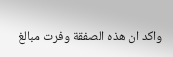واكد ان هذه الصفقة وفرت مبالغ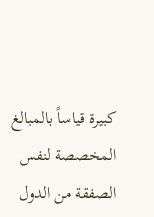كبيرة قياساً بالمبالغ المخصصة لنفس
الصفقة من الدول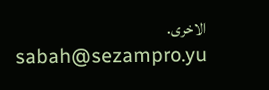الاخرى.
sabah@sezampro.yu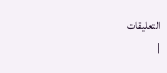التعليقات
|